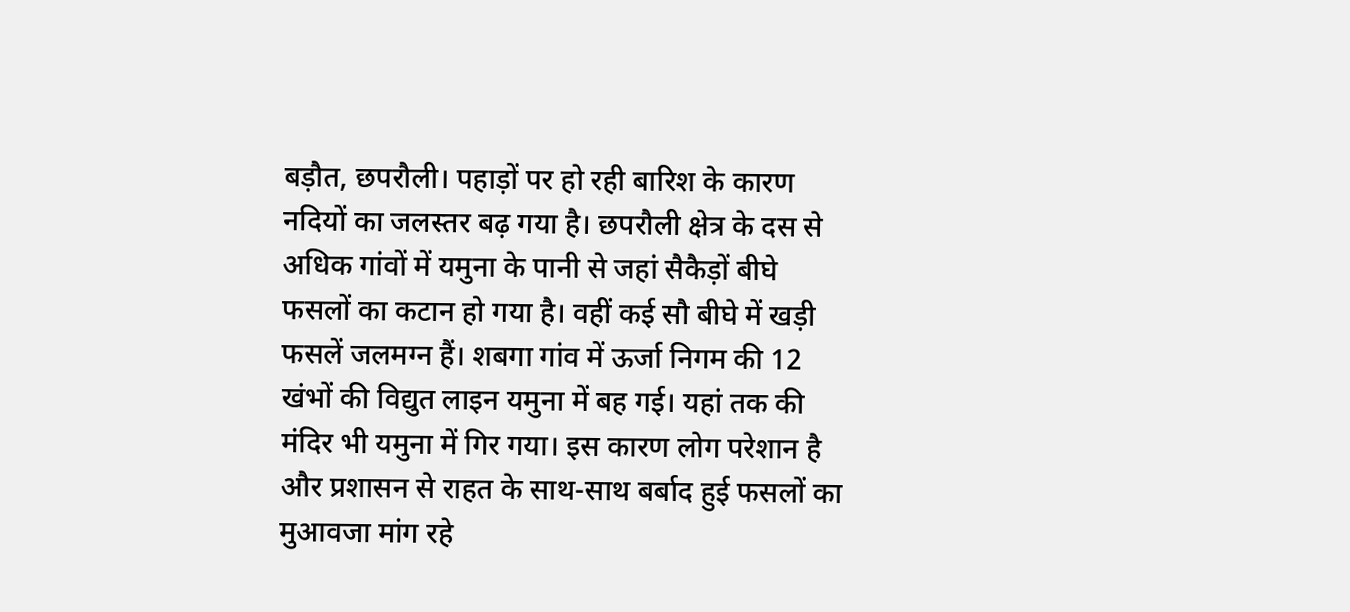बड़ौत, छपरौली। पहाड़ों पर हो रही बारिश के कारण नदियों का जलस्तर बढ़ गया है। छपरौली क्षेत्र के दस से अधिक गांवों में यमुना के पानी से जहां सैकैड़ों बीघे फसलों का कटान हो गया है। वहीं कई सौ बीघे में खड़ी फसलें जलमग्न हैं। शबगा गांव में ऊर्जा निगम की 12 खंभों की विद्युत लाइन यमुना में बह गई। यहां तक की मंदिर भी यमुना में गिर गया। इस कारण लोग परेशान है और प्रशासन से राहत के साथ-साथ बर्बाद हुई फसलों का मुआवजा मांग रहे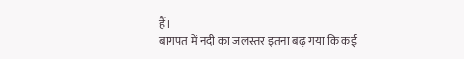हैं।
बागपत में नदी का जलस्तर इतना बढ़ गया कि कई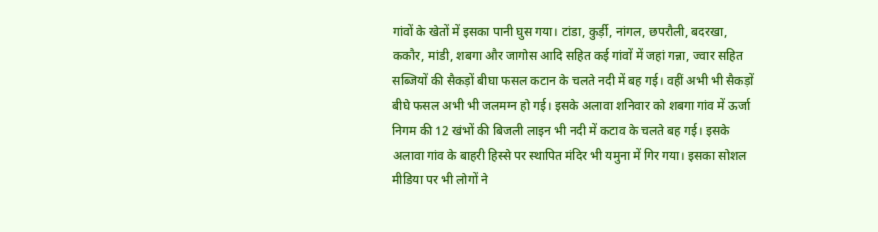गांवों के खेतों में इसका पानी घुस गया। टांडा, कुर्ड़ी, नांगल, छपरौली, बदरखा, ककौर, मांडी, शबगा और जागोस आदि सहित कई गांवों में जहां गन्ना, ज्वार सहित सब्जियों की सैकड़ों बीघा फसल कटान के चलते नदी में बह गई। वहीं अभी भी सैकड़ों बीघे फसल अभी भी जलमग्न हो गई। इसके अलावा शनिवार को शबगा गांव में ऊर्जा निगम की 12 खंभों की बिजली लाइन भी नदी में कटाव के चलते बह गई। इसके अलावा गांव के बाहरी हिस्से पर स्थापित मंदिर भी यमुना में गिर गया। इसका सोशल मीडिया पर भी लोगों ने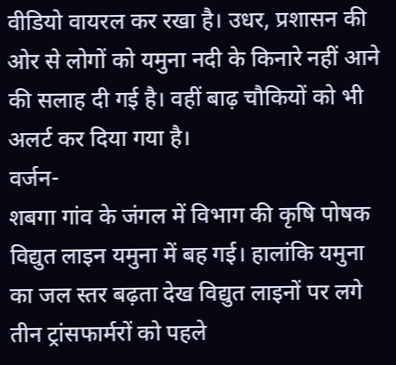वीडियो वायरल कर रखा है। उधर, प्रशासन की ओर से लोगों को यमुना नदी के किनारे नहीं आने की सलाह दी गई है। वहीं बाढ़ चौकियों को भी अलर्ट कर दिया गया है।
वर्जन-
शबगा गांव के जंगल में विभाग की कृषि पोषक विद्युत लाइन यमुना में बह गई। हालांकि यमुना का जल स्तर बढ़ता देख विद्युत लाइनों पर लगे तीन ट्रांसफार्मरों को पहले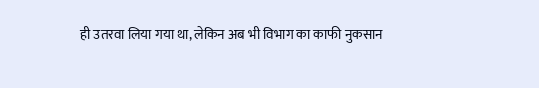ही उतरवा लिया गया था, लेकिन अब भी विभाग का काफी नुकसान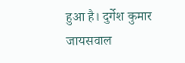हुआ है। दुर्गेश कुमार जायसवाल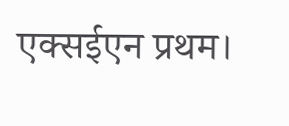एक्सईएन प्रथम।